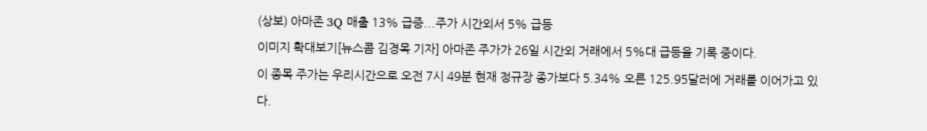(상보) 아마존 3Q 매출 13% 급증...주가 시간외서 5% 급등
이미지 확대보기[뉴스콤 김경목 기자] 아마존 주가가 26일 시간외 거래에서 5%대 급등을 기록 중이다.
이 종목 주가는 우리시간으로 오전 7시 49분 현재 정규장 종가보다 5.34% 오른 125.95달러에 거래를 이어가고 있다.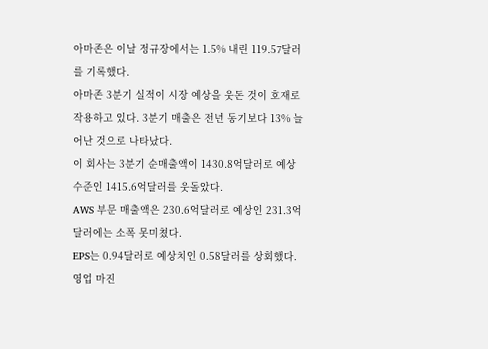아마존은 이날 정규장에서는 1.5% 내린 119.57달러를 기록했다.
아마존 3분기 실적이 시장 예상을 웃돈 것이 호재로 작용하고 있다. 3분기 매출은 전년 동기보다 13% 늘어난 것으로 나타났다.
이 회사는 3분기 순매출액이 1430.8억달러로 예상 수준인 1415.6억달러를 웃돌았다.
AWS 부문 매출액은 230.6억달러로 예상인 231.3억달러에는 소폭 못미쳤다.
EPS는 0.94달러로 예상치인 0.58달러를 상회했다.
영업 마진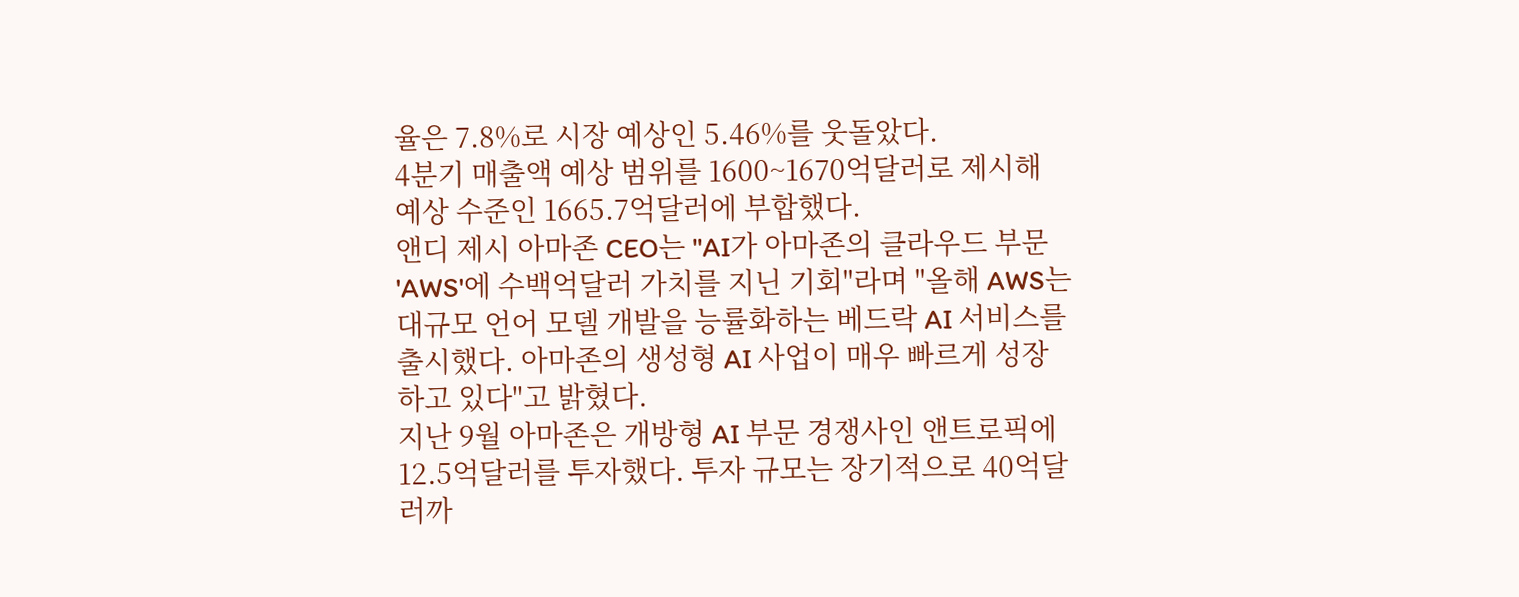율은 7.8%로 시장 예상인 5.46%를 웃돌았다.
4분기 매출액 예상 범위를 1600~1670억달러로 제시해 예상 수준인 1665.7억달러에 부합했다.
앤디 제시 아마존 CEO는 "AI가 아마존의 클라우드 부문 'AWS'에 수백억달러 가치를 지닌 기회"라며 "올해 AWS는 대규모 언어 모델 개발을 능률화하는 베드락 AI 서비스를 출시했다. 아마존의 생성형 AI 사업이 매우 빠르게 성장하고 있다"고 밝혔다.
지난 9월 아마존은 개방형 AI 부문 경쟁사인 앤트로픽에 12.5억달러를 투자했다. 투자 규모는 장기적으로 40억달러까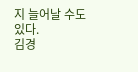지 늘어날 수도 있다.
김경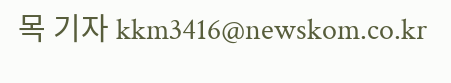목 기자 kkm3416@newskom.co.kr